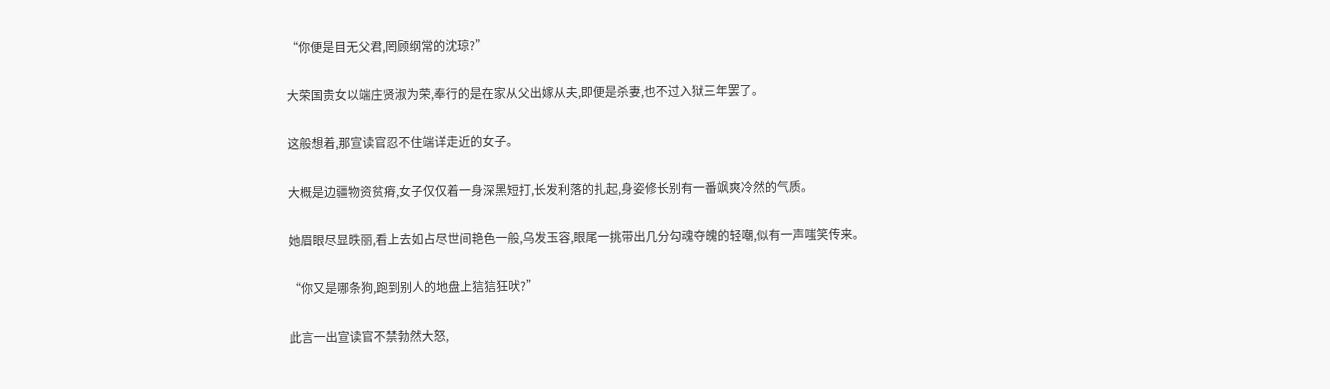“你便是目无父君,罔顾纲常的沈琼?”

大荣国贵女以端庄贤淑为荣,奉行的是在家从父出嫁从夫,即便是杀妻,也不过入狱三年罢了。

这般想着,那宣读官忍不住端详走近的女子。

大概是边疆物资贫瘠,女子仅仅着一身深黑短打,长发利落的扎起,身姿修长别有一番飒爽冷然的气质。

她眉眼尽显昳丽,看上去如占尽世间艳色一般,乌发玉容,眼尾一挑带出几分勾魂夺魄的轻嘲,似有一声嗤笑传来。

“你又是哪条狗,跑到别人的地盘上狺狺狂吠?”

此言一出宣读官不禁勃然大怒,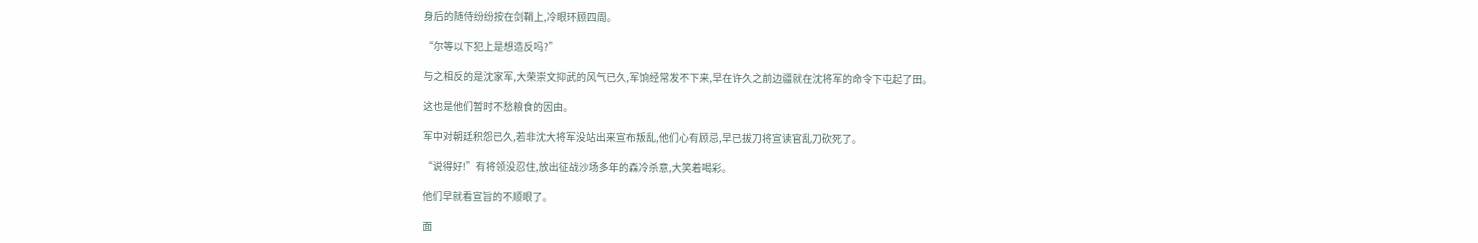身后的随侍纷纷按在剑鞘上,冷眼环顾四周。

“尔等以下犯上是想造反吗?”

与之相反的是沈家军,大荣崇文抑武的风气已久,军饷经常发不下来,早在许久之前边疆就在沈将军的命令下屯起了田。

这也是他们暂时不愁粮食的因由。

军中对朝廷积怨已久,若非沈大将军没站出来宣布叛乱,他们心有顾忌,早已拔刀将宣读官乱刀砍死了。

“说得好!”有将领没忍住,放出征战沙场多年的森冷杀意,大笑着喝彩。

他们早就看宣旨的不顺眼了。

面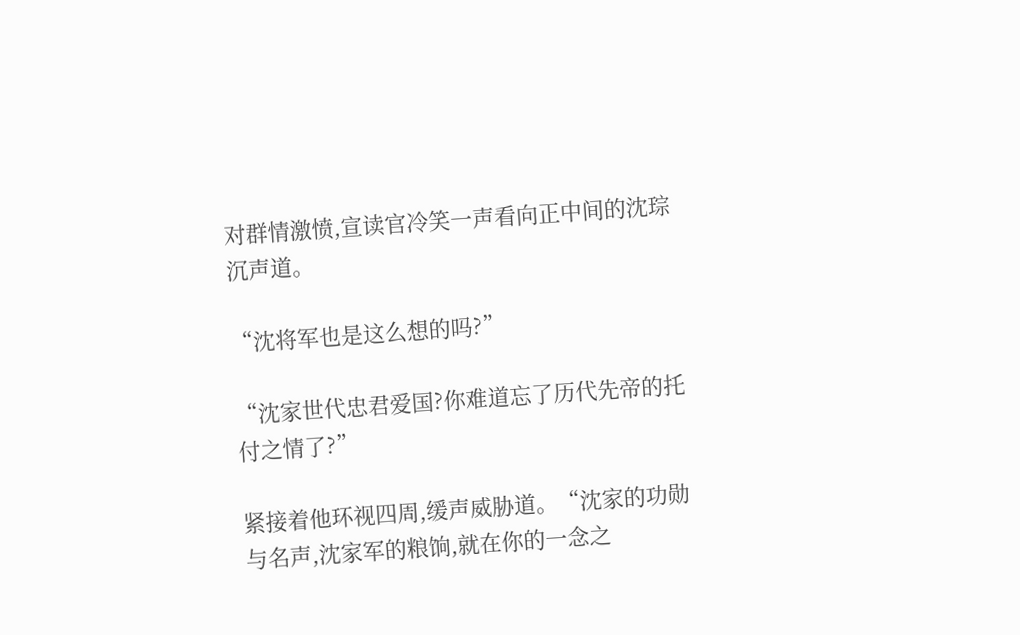对群情激愤,宣读官冷笑一声看向正中间的沈琮沉声道。

“沈将军也是这么想的吗?”

“沈家世代忠君爱国?你难道忘了历代先帝的托付之情了?”

紧接着他环视四周,缓声威胁道。“沈家的功勋与名声,沈家军的粮饷,就在你的一念之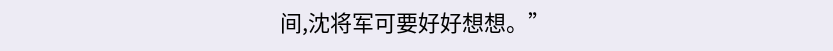间,沈将军可要好好想想。”